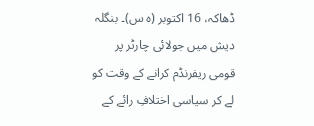ڈھاکہ، 16 اکتوبر (ہ س)۔ بنگلہ دیش میں جولائی چارٹر پر قومی ریفرنڈم کرانے کے وقت کو لے کر سیاسی اختلافِ رائے کے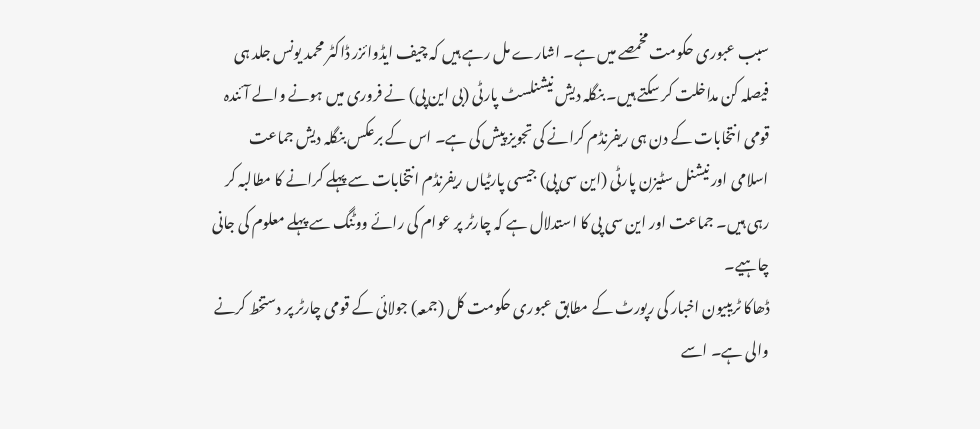سبب عبوری حکومت مخمصے میں ہے۔ اشارے مل رہے ہیں کہ چیف ایڈوائزر ڈاکٹر محمد یونس جلد ہی فیصلہ کن مداخلت کر سکتے ہیں۔ بنگلہ دیش نیشنلسٹ پارٹی (بی این پی) نے فروری میں ہونے والے آئندہ قومی انتخابات کے دن ہی ریفرنڈم کرانے کی تجویز پیش کی ہے۔ اس کے برعکس بنگلہ دیش جماعت اسلامی اور نیشنل سٹیزن پارٹی (این سی پی) جیسی پارٹیاں ریفرنڈم انتخابات سے پہلے کرانے کا مطالبہ کر رہی ہیں۔ جماعت اور این سی پی کا استدلال ہے کہ چارٹر پر عوام کی رائے ووٹنگ سے پہلے معلوم کی جانی چاہیے۔
ڈھاکا ٹریبیون اخبار کی رپورٹ کے مطابق عبوری حکومت کل (جمعہ) جولائی کے قومی چارٹر پر دستخط کرنے والی ہے۔ اسے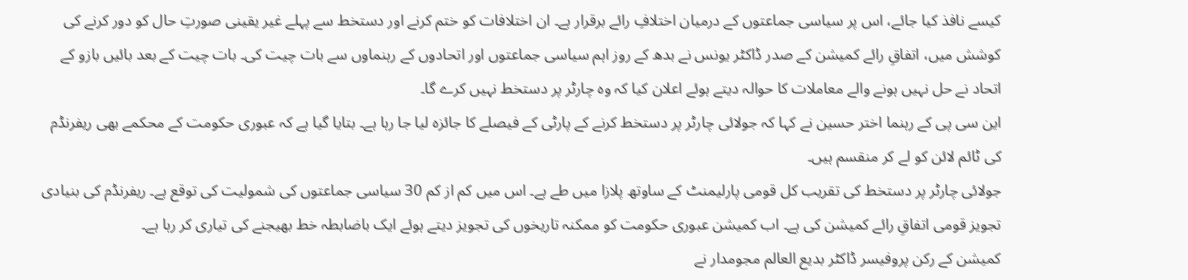کیسے نافذ کیا جائے، اس پر سیاسی جماعتوں کے درمیان اختلافِ رائے برقرار ہے۔ ان اختلافات کو ختم کرنے اور دستخط سے پہلے غیر یقینی صورتِ حال کو دور کرنے کی کوشش میں، اتفاقِ رائے کمیشن کے صدر ڈاکٹر یونس نے بدھ کے روز اہم سیاسی جماعتوں اور اتحادوں کے رہنماوں سے بات چیت کی۔ بات چیت کے بعد بائیں بازو کے اتحاد نے حل نہیں ہونے والے معاملات کا حوالہ دیتے ہوئے اعلان کیا کہ وہ چارٹر پر دستخط نہیں کرے گا۔
این سی پی کے رہنما اختر حسین نے کہا کہ جولائی چارٹر پر دستخط کرنے کے پارٹی کے فیصلے کا جائزہ لیا جا رہا ہے۔ بتایا گیا ہے کہ عبوری حکومت کے محکمے بھی ریفرنڈم کی ٹائم لائن کو لے کر منقسم ہیں۔
جولائی چارٹر پر دستخط کی تقریب کل قومی پارلیمنٹ کے ساوتھ پلازا میں طے ہے۔ اس میں کم از کم 30 سیاسی جماعتوں کی شمولیت کی توقع ہے۔ ریفرنڈم کی بنیادی تجویز قومی اتفاقِ رائے کمیشن کی ہے۔ اب کمیشن عبوری حکومت کو ممکنہ تاریخوں کی تجویز دیتے ہوئے ایک باضابطہ خط بھیجنے کی تیاری کر رہا ہے۔
کمیشن کے رکن پروفیسر ڈاکٹر بدیع العالم مجومدار نے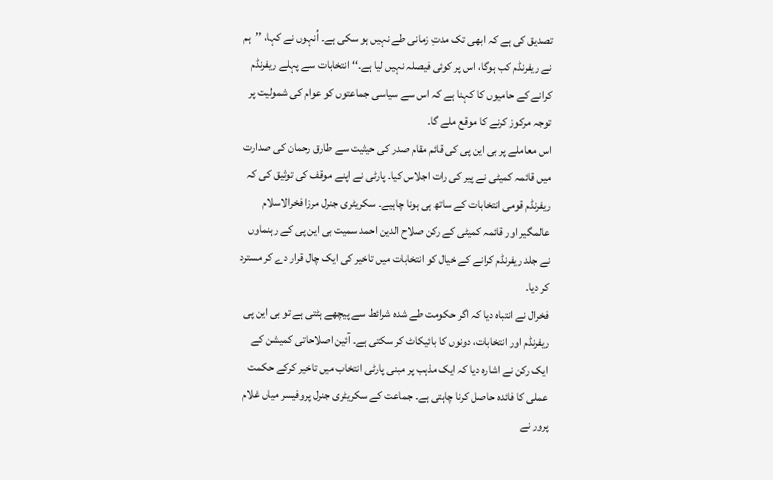تصدیق کی ہے کہ ابھی تک مدتِ زمانی طے نہیں ہو سکی ہے۔ اُنہوں نے کہا، ’’ہم نے ریفرنڈم کب ہوگا، اس پر کوئی فیصلہ نہیں لیا ہے۔‘‘ انتخابات سے پہلے ریفرنڈم کرانے کے حامیوں کا کہنا ہے کہ اس سے سیاسی جماعتوں کو عوام کی شمولیت پر توجہ مرکوز کرنے کا موقع ملے گا۔
اس معاملے پر بی این پی کی قائم مقام صدر کی حیثیت سے طارق رحمان کی صدارت میں قائمہ کمیٹی نے پیر کی رات اجلاس کیا۔ پارٹی نے اپنے موقف کی توثیق کی کہ ریفرنڈم قومی انتخابات کے ساتھ ہی ہونا چاہیے۔ سکریٹری جنرل مرزا فخرالاسلام عالمگیر اور قائمہ کمیٹی کے رکن صلاح الدین احمد سمیت بی این پی کے رہنماوں نے جلد ریفرنڈم کرانے کے خیال کو انتخابات میں تاخیر کی ایک چال قرار دے کر مسترد کر دیا۔
فخرال نے انتباہ دیا کہ اگر حکومت طے شدہ شرائط سے پیچھے ہٹتی ہے تو بی این پی ریفرنڈم اور انتخابات، دونوں کا بائیکاٹ کر سکتی ہے۔ آئین اصلاحاتی کمیشن کے ایک رکن نے اشارہ دیا کہ ایک مذہب پر مبنی پارٹی انتخاب میں تاخیر کرکے حکمت عملی کا فائدہ حاصل کرنا چاہتی ہے۔ جماعت کے سکریٹری جنرل پروفیسر میاں غلام پرور نے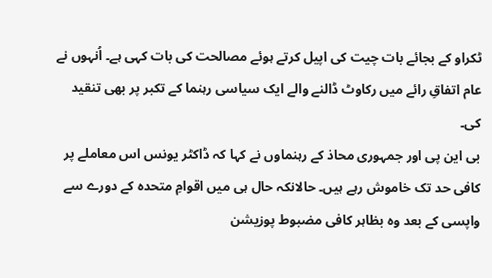ٹکراو کے بجائے بات چیت کی اپیل کرتے ہوئے مصالحت کی بات کہی ہے۔ اُنہوں نے عام اتفاقِ رائے میں رکاوٹ ڈالنے والے ایک سیاسی رہنما کے تکبر پر بھی تنقید کی۔
بی این پی اور جمہوری محاذ کے رہنماوں نے کہا کہ ڈاکٹر یونس اس معاملے پر کافی حد تک خاموش رہے ہیں۔ حالانکہ حال ہی میں اقوامِ متحدہ کے دورے سے واپسی کے بعد وہ بظاہر کافی مضبوط پوزیشن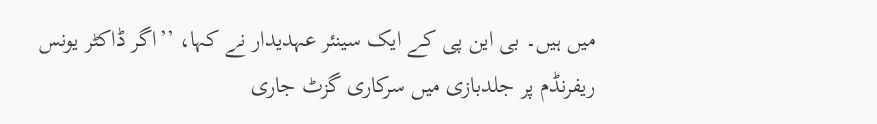میں ہیں۔ بی این پی کے ایک سینئر عہدیدار نے کہا، ’’اگر ڈاکٹر یونس ریفرنڈم پر جلدبازی میں سرکاری گزٹ جاری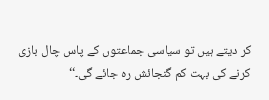کر دیتے ہیں تو سیاسی جماعتوں کے پاس چال بازی کرنے کی بہت کم گنجائش رہ جائے گی۔‘‘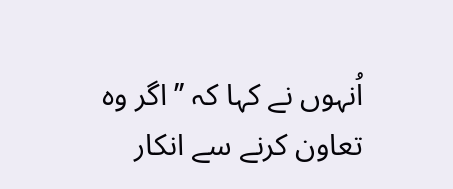اُنہوں نے کہا کہ ’’اگر وہ تعاون کرنے سے انکار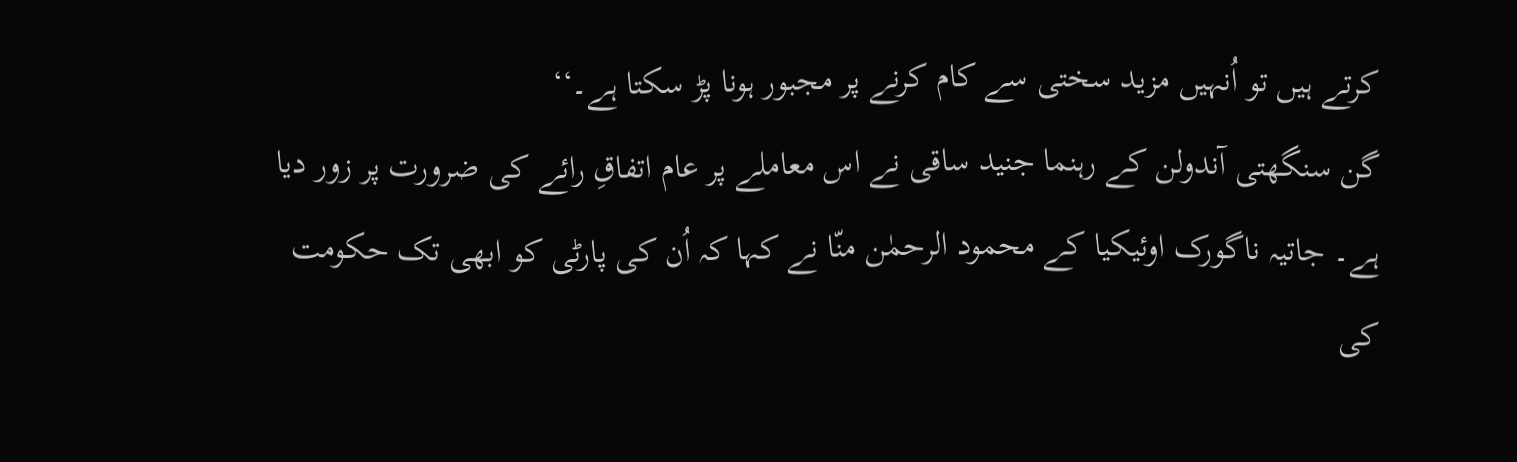کرتے ہیں تو اُنہیں مزید سختی سے کام کرنے پر مجبور ہونا پڑ سکتا ہے۔‘‘
گن سنگھتی آندولن کے رہنما جنید ساقی نے اس معاملے پر عام اتفاقِ رائے کی ضرورت پر زور دیا ہے۔ جاتیہ ناگورک اوئیکیا کے محمود الرحمٰن منّا نے کہا کہ اُن کی پارٹی کو ابھی تک حکومت کی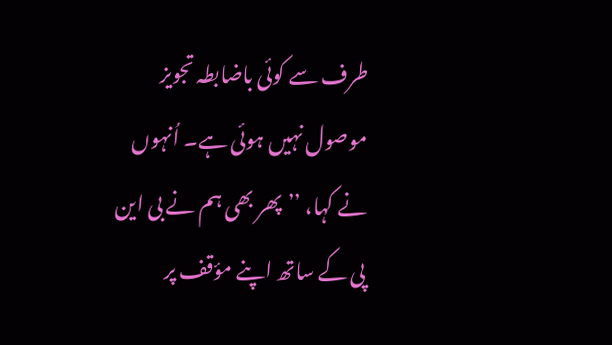طرف سے کوئی باضابطہ تجویز موصول نہیں ہوئی ہے۔ اُنہوں نے کہا، ’’پھر بھی ہم نے بی این پی کے ساتھ اپنے مؤقف پر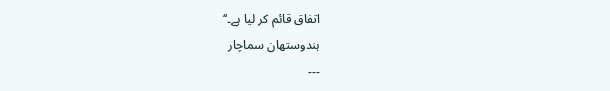اتفاق قائم کر لیا ہے۔‘‘
ہندوستھان سماچار
---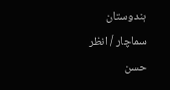ہندوستان سماچار / انظر حسن